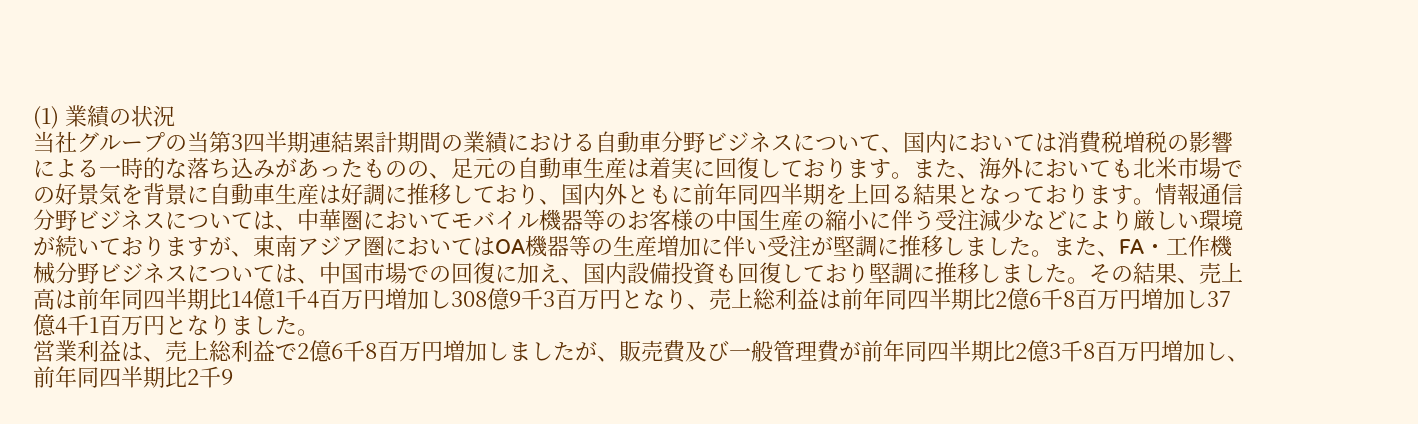(1) 業績の状況
当社グループの当第3四半期連結累計期間の業績における自動車分野ビジネスについて、国内においては消費税増税の影響による一時的な落ち込みがあったものの、足元の自動車生産は着実に回復しております。また、海外においても北米市場での好景気を背景に自動車生産は好調に推移しており、国内外ともに前年同四半期を上回る結果となっております。情報通信分野ビジネスについては、中華圏においてモバイル機器等のお客様の中国生産の縮小に伴う受注減少などにより厳しい環境が続いておりますが、東南アジア圏においてはOA機器等の生産増加に伴い受注が堅調に推移しました。また、FA・工作機械分野ビジネスについては、中国市場での回復に加え、国内設備投資も回復しており堅調に推移しました。その結果、売上高は前年同四半期比14億1千4百万円増加し308億9千3百万円となり、売上総利益は前年同四半期比2億6千8百万円増加し37億4千1百万円となりました。
営業利益は、売上総利益で2億6千8百万円増加しましたが、販売費及び一般管理費が前年同四半期比2億3千8百万円増加し、前年同四半期比2千9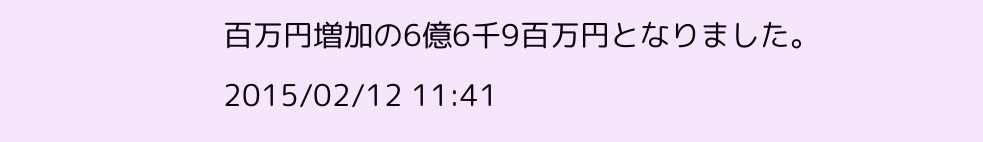百万円増加の6億6千9百万円となりました。
2015/02/12 11:41